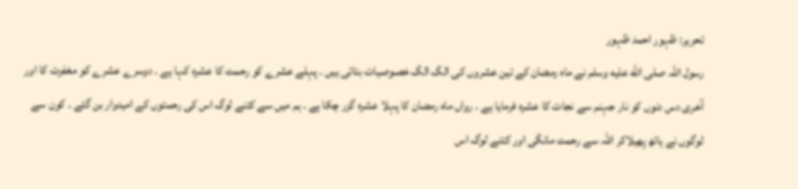تحریر: ظہور احمد ظہور
رسول اللہ صلى الله عليه وسلم نے ماہ رمضان کے تین عشروں کی الگ الگ خصوصیات بتائی ہیں ۔ پہلے عشرے کو رحمت کا عشرہ کہا ہے ۔ دوسرے عشرے کو مغفرت کا اور آخری دس دنوں کو نار جہنم سے نجات کا عشرہ فرمایا ہے ۔ رواں ماہ رمضان کا پہلا عشرہ گزر چکا ہے ۔ ہم میں سے کتنے لوگ اس کی رحمتوں کے امیدوار بن گئے ۔ کون سے لوگوں نے ہاتھ پھیلاکر اللہ سے رحمت مانگی اور کتنے لوگ اس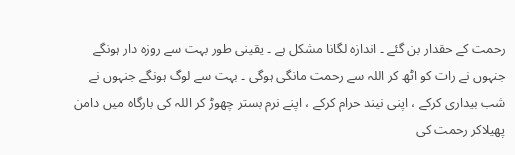رحمت کے حقدار بن گئے ۔ اندازہ لگانا مشکل ہے ۔ یقینی طور بہت سے روزہ دار ہونگے جنہوں نے رات کو اٹھ کر اللہ سے رحمت مانگی ہوگی ۔ بہت سے لوگ ہونگے جنہوں نے شب بیداری کرکے ، اپنی نیند حرام کرکے ، اپنے نرم بستر چھوڑ کر اللہ کی بارگاہ میں دامن پھیلاکر رحمت کی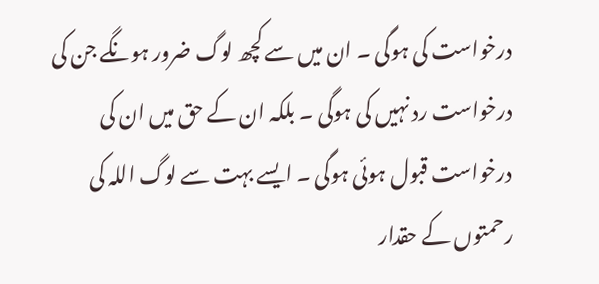درخواست کی ہوگی ۔ ان میں سے کچھ لوگ ضرور ہونگے جن کی درخواست رد نہیں کی ہوگی ۔ بلکہ ان کے حق میں ان کی درخواست قبول ہوئی ہوگی ۔ ایسے بہت سے لوگ اللہ کی رحمتوں کے حقدار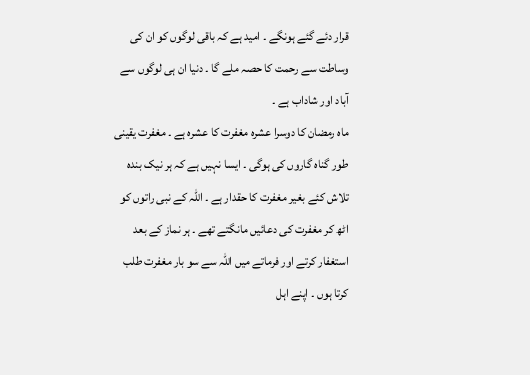قرار دئے گئے ہونگے ۔ امید ہے کہ باقی لوگوں کو ان کی وساطت سے رحمت کا حصہ ملے گا ۔ دنیا ان ہی لوگوں سے آباد اور شاداب ہے ۔
ماہ رمضان کا دوسرا عشرہ مغفرت کا عشرہ ہے ۔ مغفرت یقینی طور گناہ گاروں کی ہوگی ۔ ایسا نہیں ہے کہ ہر نیک بندہ تلاش کئے بغیر مغفرت کا حقدار ہے ۔ اللہ کے نبی راتوں کو اٹھ کر مغفرت کی دعائیں مانگتے تھے ۔ ہر نماز کے بعد استغفار کرتے اور فرماتے میں اللہ سے سو بار مغفرت طلب کرتا ہوں ۔ اپنے اہل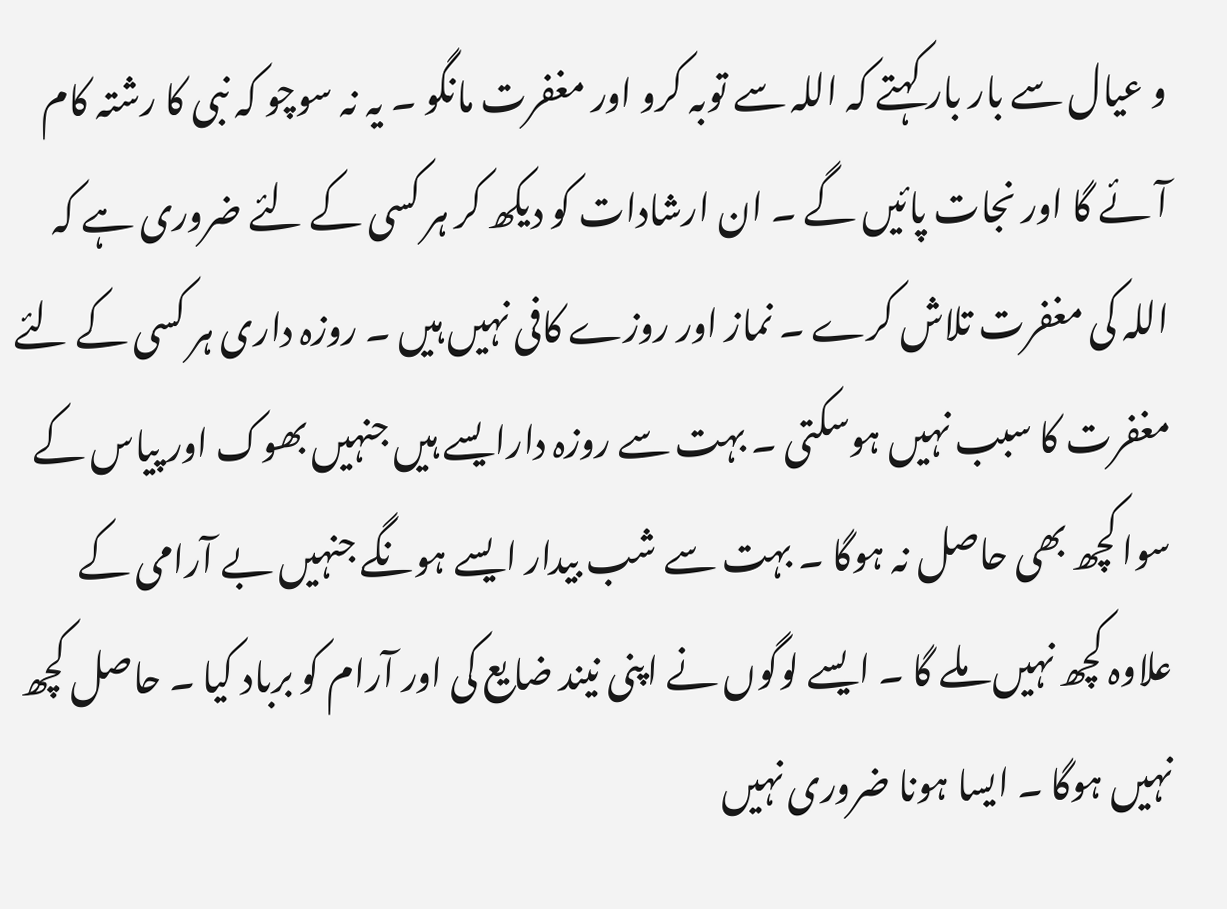و عیال سے بار بار کہتے کہ اللہ سے توبہ کرو اور مغفرت مانگو ۔ یہ نہ سوچو کہ نبی کا رشتہ کام آئے گا اور نجات پائیں گے ۔ ان ارشادات کو دیکھ کر ہر کسی کے لئے ضروری ہے کہ اللہ کی مغفرت تلاش کرے ۔ نماز اور روزے کافی نہیں ہیں ۔ روزہ داری ہر کسی کے لئے مغفرت کا سبب نہیں ہوسکتی ۔ بہت سے روزہ دارایسے ہیں جنہیں بھوک اور پیاس کے سوا کچھ بھی حاصل نہ ہوگا ۔ بہت سے شب بیدار ایسے ہونگے جنہیں بے آرامی کے علاوہ کچھ نہیں ملے گا ۔ ایسے لوگوں نے اپنی نیند ضایع کی اور آرام کو برباد کیا ۔ حاصل کچھ نہیں ہوگا ۔ ایسا ہونا ضروری نہیں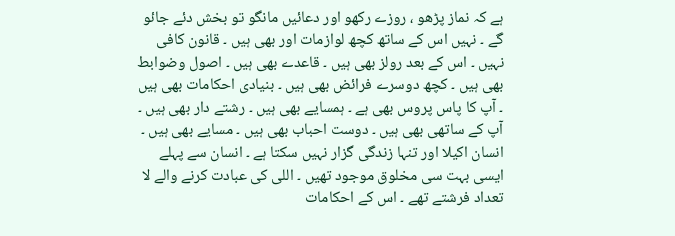ہے کہ نماز پڑھو ، روزے رکھو اور دعائیں مانگو تو بخش دئے جائو گے ۔ نہیں اس کے ساتھ کچھ لوازمات اور بھی ہیں ۔ قانون کافی نہیں ۔ اس کے بعد رولز بھی ہیں ۔ قاعدے بھی ہیں ۔ اصول وضوابط بھی ہیں ۔ کچھ دوسرے فرائض بھی ہیں ۔ بنیادی احکامات بھی ہیں ۔ آپ کا پاس پروس بھی ہے ۔ ہمسایے بھی ہیں ۔ رشتے دار بھی ہیں ۔ آپ کے ساتھی بھی ہیں ۔ دوست احباب بھی ہیں ۔ مسایے بھی ہیں ۔ انسان اکیلا اور تنہا زندگی گزار نہیں سکتا ہے ۔ انسان سے پہلے ایسی بہت سی مخلوق موجود تھیں ۔ اللی کی عبادت کرنے والے لا تعداد فرشتے تھے ۔ اس کے احکامات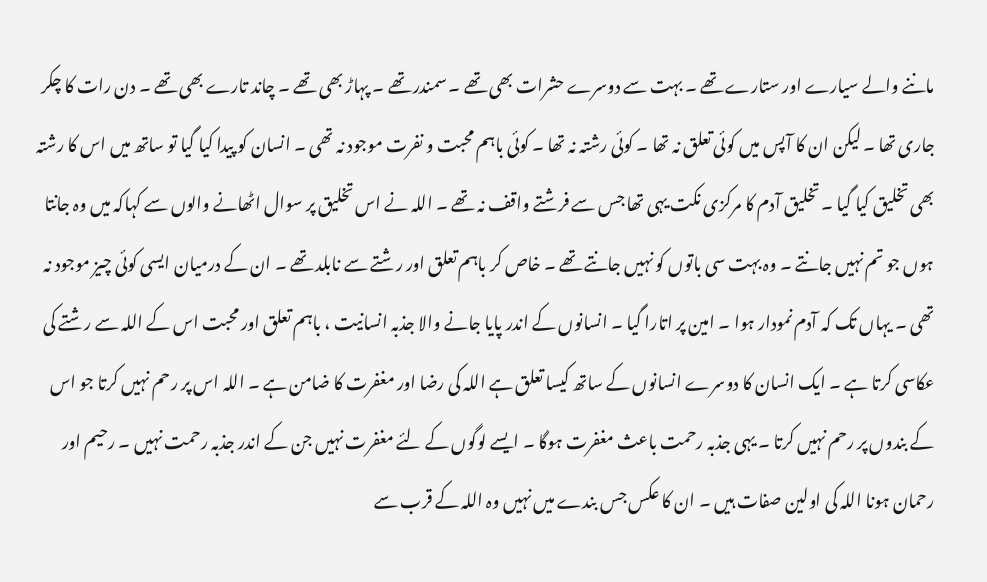ماننے والے سیارے اور ستارے تھے ۔ بہت سے دوسرے حشرات بھی تھے ۔ سمندر تھے ۔ پہاڑ بھی تھے ۔ چاند تارے بھی تھے ۔ دن رات کا چکر جاری تھا ۔ لیکن ان کا آپس میں کوئی تعلق نہ تھا ۔ کوئی رشتہ نہ تھا ۔ کوئی باہم محبت و نفرت موجود نہ تھی ۔ انسان کو پیدا کیا گیا تو ساتھ میں اس کا رشتہ بھی تخلیق کیا گیا ۔ تخلیق آدم کا مرکزی نکت یہی تھا جس سے فرشتے واقف نہ تھے ۔ اللہ نے اس تخلیق پر سوال اٹھانے والوں سے کہاکہ میں وہ جانتا ہوں جو تم نہیں جانتے ۔ وہ بہت سی باتوں کو نہیں جانتے تھے ۔ خاص کر باہم تعلق اور رشتے سے نابلد تھے ۔ ان کے درمیان ایسی کوئی چیز موجود نہ تھی ۔ یہاں تک کہ آدم نمودار ہوا ۔ امین پر اتارا گیا ۔ انسانوں کے اندر پایا جانے والا جذبہ انسانیت ، باہم تعلق اور محبت اس کے اللہ سے رشتے کی عکاسی کرتا ہے ۔ ایک انسان کا دوسرے انسانوں کے ساتھ کیسا تعلق ہے اللہ کی رضا اور مغفرت کا ضامن ہے ۔ اللہ اس پر رحم نہیں کرتا جو اس کے بندوں پر رحم نہیں کرتا ۔ یہی جذبہ رحمت باعث مغفرت ہوگا ۔ ایسے لوگوں کے لئے مغفرت نہیں جن کے اندر جذبہ رحمت نہیں ۔ رحیم اور رحمان ہونا اللہ کی اولین صفات ہیں ۔ ان کا عکس جس بندے میں نہیں وہ اللہ کے قرب سے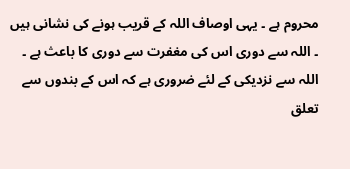محروم ہے ۔ یہی اوصاف اللہ کے قریب ہونے کی نشانی ہیں ۔ اللہ سے دوری اس کی مغفرت سے دوری کا باعث ہے ۔ اللہ سے نزدیکی کے لئے ضروری ہے کہ اس کے بندوں سے تعلق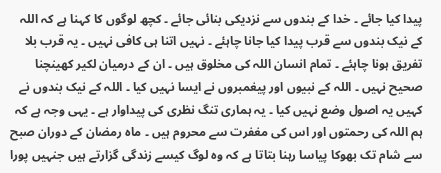پیدا کیا جائے ۔ خدا کے بندوں سے نزدیکی بنائی جائے ۔ کچھ لوگوں کا کہنا ہے کہ اللہ کے نیک بندوں سے قرب پیدا کیا جانا چاہئے ۔ نہیں اتنا ہی کافی نہیں ۔ یہ قرب بلا تفریق ہونا چاہئے ۔ تمام انسان اللہ کی مخلوق ہیں ۔ ان کے درمیان لکیر کھینچنا صحیح نہیں ۔ اللہ کے نبیوں اور پیغمبروں نے ایسا نہیں کیا ۔ اللہ کے نیک بندوں نے کہیں یہ اصول وضع نہیں کیا ۔ یہ ہماری تنگ نظری کی پیداوار ہے ۔ یہی وجہ ہے کہ ہم اللہ کی رحمتوں اور اس کی مغفرت سے محروم ہیں ۔ ماہ رمضان کے دوران صبح سے شام تک بھوکا پیاسا رہنا بتاتا ہے کہ وہ لوگ کیسے زندگی گزارتے ہیں جنہیں پورا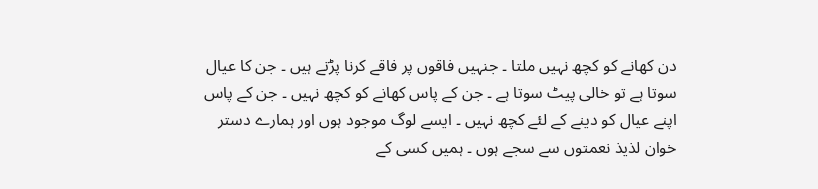دن کھانے کو کچھ نہیں ملتا ۔ جنہیں فاقوں پر فاقے کرنا پڑتے ہیں ۔ جن کا عیال سوتا ہے تو خالی پیٹ سوتا ہے ۔ جن کے پاس کھانے کو کچھ نہیں ۔ جن کے پاس اپنے عیال کو دینے کے لئے کچھ نہیں ۔ ایسے لوگ موجود ہوں اور ہمارے دستر خوان لذیذ نعمتوں سے سجے ہوں ۔ ہمیں کسی کے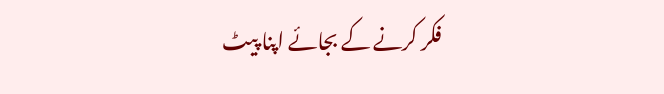فکر کرنے کے بجائے اپنا پیٹ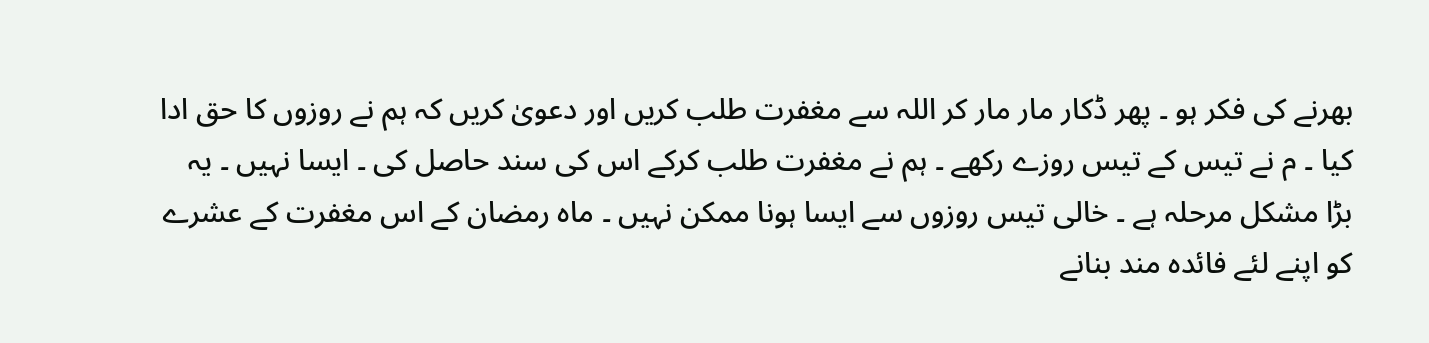بھرنے کی فکر ہو ۔ پھر ڈکار مار مار کر اللہ سے مغفرت طلب کریں اور دعویٰ کریں کہ ہم نے روزوں کا حق ادا کیا ۔ م نے تیس کے تیس روزے رکھے ۔ ہم نے مغفرت طلب کرکے اس کی سند حاصل کی ۔ ایسا نہیں ۔ یہ بڑا مشکل مرحلہ ہے ۔ خالی تیس روزوں سے ایسا ہونا ممکن نہیں ۔ ماہ رمضان کے اس مغفرت کے عشرے کو اپنے لئے فائدہ مند بنانے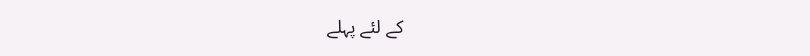کے لئے پہلے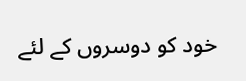خود کو دوسروں کے لئے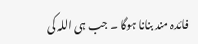فائدہ مند بنانا ہوگا ۔ جب ہی اللہ کی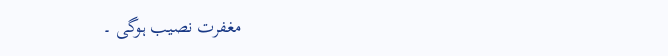مغفرت نصیب ہوگی ۔